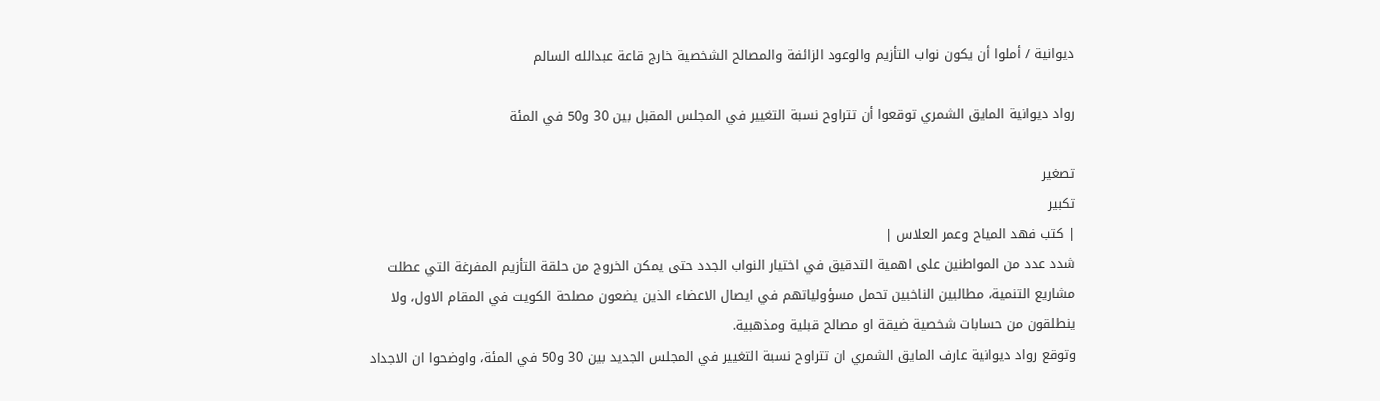ديوانية / أملوا أن يكون نواب التأزيم والوعود الزائفة والمصالح الشخصية خارج قاعة عبدالله السالم

رواد ديوانية المايق الشمري توقعوا أن تتراوح نسبة التغيير في المجلس المقبل بين 30 و50 في المئة

تصغير
تكبير
| كتب فهد المياح وعمر العلاس |
شدد عدد من المواطنين على اهمية التدقيق في اختيار النواب الجدد حتى يمكن الخروج من حلقة التأزيم المفرغة التي عطلت مشاريع التنمية، مطالبين الناخبين تحمل مسؤولياتهم في ايصال الاعضاء الذين يضعون مصلحة الكويت في المقام الاول، ولا ينطلقون من حسابات شخصية ضيقة او مصالح قبلية ومذهبية.
وتوقع رواد ديوانية عارف المايق الشمري ان تتراوح نسبة التغيير في المجلس الجديد بين 30 و50 في المئة، واوضحوا ان الاجداد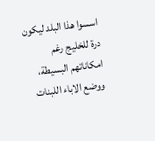اسسوا هذا البلد ليكون درة للخليج رغم امكاناتهم البسيطة، ووضع الاباء اللبنات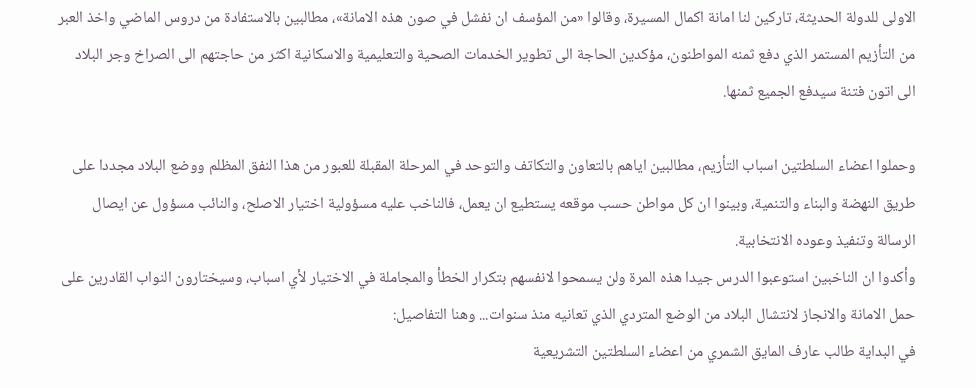الاولى للدولة الحديثة، تاركين لنا امانة اكمال المسيرة، وقالوا «من المؤسف ان نفشل في صون هذه الامانة»، مطالبين بالاستفادة من دروس الماضي واخذ العبر من التأزيم المستمر الذي دفع ثمنه المواطنون، مؤكدين الحاجة الى تطوير الخدمات الصحية والتعليمية والاسكانية اكثر من حاجتهم الى الصراخ وجر البلاد الى اتون فتنة سيدفع الجميع ثمنها.

وحملوا اعضاء السلطتين اسباب التأزيم، مطالبين اياهم بالتعاون والتكاتف والتوحد في المرحلة المقبلة للعبور من هذا النفق المظلم ووضع البلاد مجددا على طريق النهضة والبناء والتنمية، وبينوا ان كل مواطن حسب موقعه يستطيع ان يعمل، فالناخب عليه مسؤولية اختيار الاصلح، والنائب مسؤول عن ايصال الرسالة وتنفيذ وعوده الانتخابية.
وأكدوا ان الناخبين استوعبوا الدرس جيدا هذه المرة ولن يسمحوا لانفسهم بتكرار الخطأ والمجاملة في الاختيار لأي اسباب، وسيختارون النواب القادرين على حمل الامانة والانجاز لانتشال البلاد من الوضع المتردي الذي تعانيه منذ سنوات... وهنا التفاصيل:
في البداية طالب عارف المايق الشمري من اعضاء السلطتين التشريعية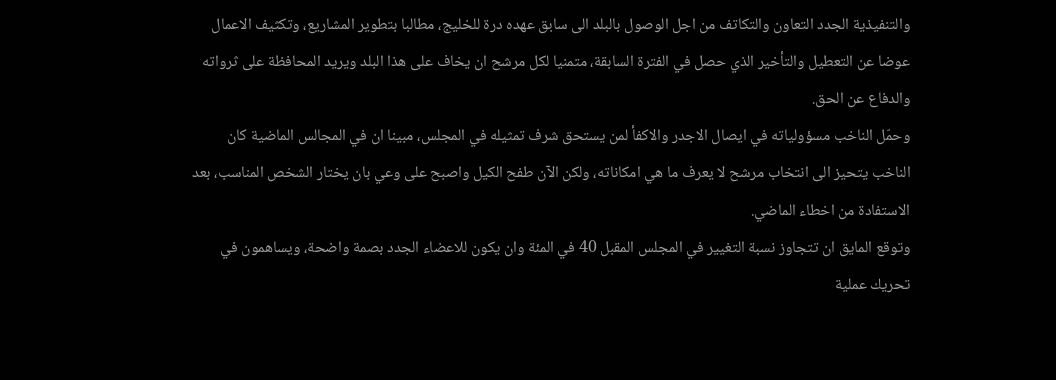والتنفيذية الجدد التعاون والتكاتف من اجل الوصول بالبلد الى سابق عهده درة للخليج، مطالبا بتطوير المشاريع، وتكثيف الاعمال عوضا عن التعطيل والتأخير الذي حصل في الفترة السابقة، متمنيا لكل مرشح ان يخاف على هذا البلد ويريد المحافظة على ثرواته والدفاع عن الحق.
وحمّل الناخب مسؤولياته في ايصال الاجدر والاكفأ لمن يستحق شرف تمثيله في المجلس، مبينا ان في المجالس الماضية كان الناخب يتحيز الى انتخاب مرشح لا يعرف ما هي امكاناته، ولكن الآن طفح الكيل واصبح على وعي بان يختار الشخص المناسب، بعد الاستفادة من اخطاء الماضي.
وتوقع المايق ان تتجاوز نسبة التغيير في المجلس المقبل 40 في المئة وان يكون للاعضاء الجدد بصمة واضحة، ويساهمون في تحريك عملية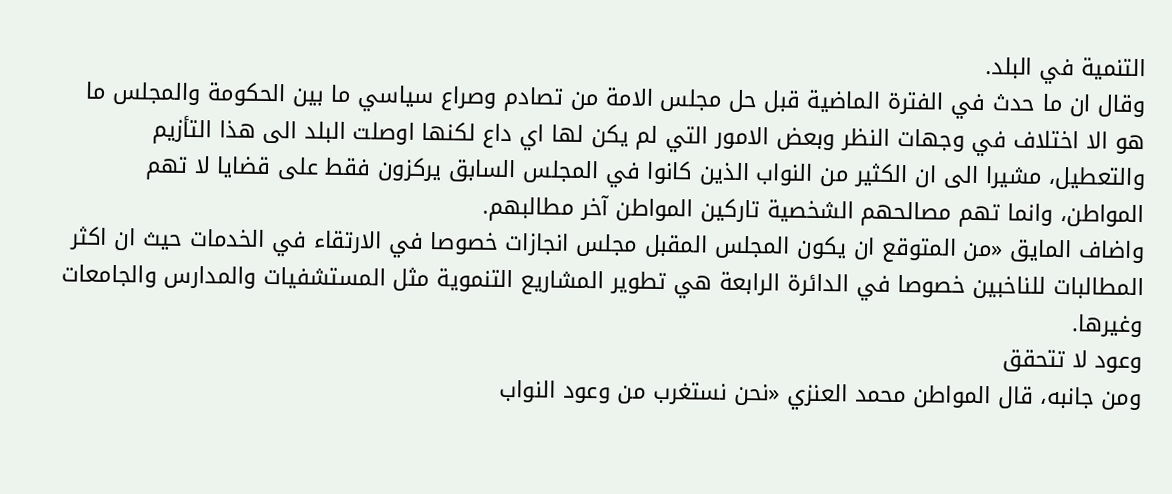التنمية في البلد.
وقال ان ما حدث في الفترة الماضية قبل حل مجلس الامة من تصادم وصراع سياسي ما بين الحكومة والمجلس ما هو الا اختلاف في وجهات النظر وبعض الامور التي لم يكن لها اي داع لكنها اوصلت البلد الى هذا التأزيم والتعطيل، مشيرا الى ان الكثير من النواب الذين كانوا في المجلس السابق يركزون فقط على قضايا لا تهم المواطن، وانما تهم مصالحهم الشخصية تاركين المواطن آخر مطالبهم.
واضاف المايق «من المتوقع ان يكون المجلس المقبل مجلس انجازات خصوصا في الارتقاء في الخدمات حيث ان اكثر المطالبات للناخبين خصوصا في الدائرة الرابعة هي تطوير المشاريع التنموية مثل المستشفيات والمدارس والجامعات وغيرها.
وعود لا تتحقق
ومن جانبه، قال المواطن محمد العنزي «نحن نستغرب من وعود النواب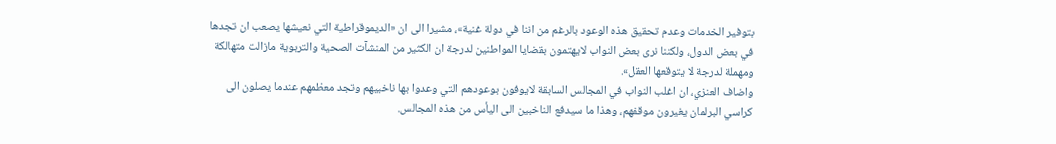بتوفير الخدمات وعدم تحقيق هذه الوعود بالرغم من اننا في دولة غنية»، مشيرا الى ان «الديموقراطية التي نعيشها يصعب ان تجدها في بعض الدول، ولكننا نرى بعض النواب لايهتمون بقضايا المواطنين لدرجة ان الكثير من المنشآت الصحية والتربوية مازالت متهالكة ومهملة لدرجة لا يتوقعها العقل».
واضاف العنزي، ان اغلب النواب في المجالس السابقة لايوفون بوعودهم التي وعدوا بها ناخبيهم وتجد معظمهم عندما يصلون الى كراسي البرلمان يغيرون موقفهم، وهذا ما سيدفع الناخبين الى اليأس من هذه المجالس.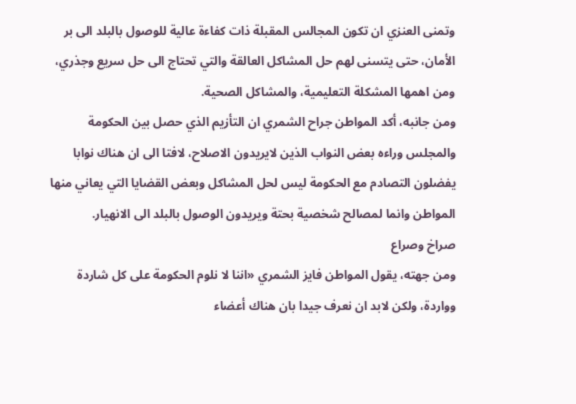وتمنى العنزي ان تكون المجالس المقبلة ذات كفاءة عالية للوصول بالبلد الى بر الأمان، حتى يتسنى لهم حل المشاكل العالقة والتي تحتاج الى حل سريع وجذري، ومن اهمها المشكلة التعليمية، والمشاكل الصحية.
ومن جانبه، أكد المواطن جراح الشمري ان التأزيم الذي حصل بين الحكومة والمجلس وراءه بعض النواب الذين لايريدون الاصلاح، لافتا الى ان هناك نوابا يفضلون التصادم مع الحكومة ليس لحل المشاكل وبعض القضايا التي يعاني منها المواطن وانما لمصالح شخصية بحتة ويريدون الوصول بالبلد الى الانهيار.
صراخ وصراع
ومن جهته، يقول المواطن فايز الشمري «اننا لا نلوم الحكومة على كل شاردة وواردة، ولكن لابد ان نعرف جيدا بان هناك أعضاء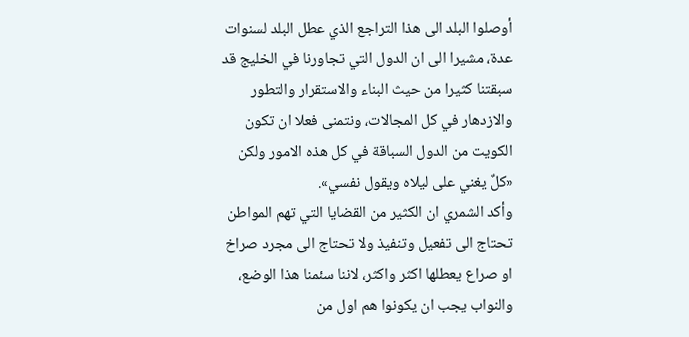أوصلوا البلد الى هذا التراجع الذي عطل البلد لسنوات عدة، مشيرا الى ان الدول التي تجاورنا في الخليج قد سبقتنا كثيرا من حيث البناء والاستقرار والتطور والازدهار في كل المجالات، ونتمنى فعلا ان تكون الكويت من الدول السباقة في كل هذه الامور ولكن «كلٌ يغني على ليلاه ويقول نفسي».
وأكد الشمري ان الكثير من القضايا التي تهم المواطن تحتاج الى تفعيل وتنفيذ ولا تحتاج الى مجرد صراخ او صراع يعطلها اكثر واكثر، لاننا سئمنا هذا الوضع، والنواب يجب ان يكونوا هم اول من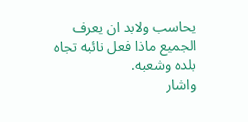يحاسب ولابد ان يعرف الجميع ماذا فعل نائبه تجاه بلده وشعبه.
واشار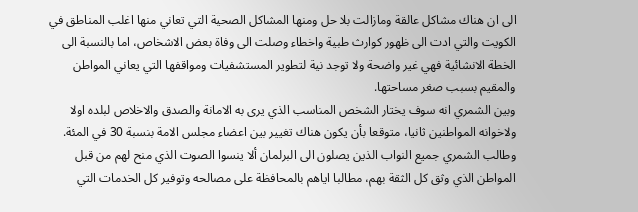الى ان هناك مشاكل عالقة ومازالت بلا حل ومنها المشاكل الصحية التي تعاني منها اغلب المناطق في الكويت والتي ادت الى ظهور كوارث طبية واخطاء وصلت الى وفاة بعض الاشخاص، اما بالنسبة الى الخطة الانشائية فهي غير واضحة ولا توجد نية لتطوير المستشفيات ومواقفها التي يعاني المواطن والمقيم بسبب صغر مساحتها.
وبين الشمري انه سوف يختار الشخص المناسب الذي يرى به الامانة والصدق والاخلاص لبلده اولا ولاخوانه المواطنين ثانيا، متوقعا بأن يكون هناك تغيير بين اعضاء مجلس الامة بنسبة 30 في المئة.
وطالب الشمري جميع النواب الذين يصلون الى البرلمان ألا ينسوا الصوت الذي منح لهم من قبل المواطن الذي وثق كل الثقة بهم، مطالبا اياهم بالمحافظة على مصالحه وتوفير كل الخدمات التي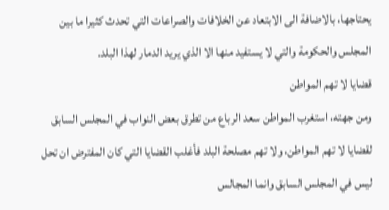يحتاجها، بالاضافة الى الابتعاد عن الخلافات والصراعات التي تحدث كثيرا ما بين المجلس والحكومة والتي لا يستفيد منها الا الذي يريد الدمار لهذا البلد.
قضايا لا تهم المواطن
ومن جهته، استغرب المواطن سعد الرباع من تطرق بعض النواب في المجلس السابق لقضايا لا تهم المواطن، ولا تهم مصلحة البلد فأغلب القضايا التي كان المفترض ان تحل ليس في المجلس السابق وانما المجالس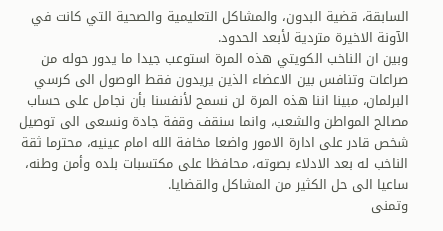السابقة، قضية البدون، والمشاكل التعليمية والصحية التي كانت في الآونة الاخيرة متردية لأبعد الحدود.
وبين ان الناخب الكويتي هذه المرة استوعب جيدا ما يدور حوله من صراعات وتنافس بين الاعضاء الذين يريدون فقط الوصول الى كرسي البرلمان، مبينا اننا هذه المرة لن نسمح لأنفسنا بأن نجامل على حساب مصالح المواطن والشعب، وانما سنقف وقفة جادة ونسعى الى توصيل شخص قادر على ادارة الامور واضعا مخافة الله امام عينيه، محترما ثقة الناخب له بعد الادلاء بصوته، محافظا على مكتسبات بلده وأمن وطنه، ساعيا الى حل الكثير من المشاكل والقضايا.
وتمنى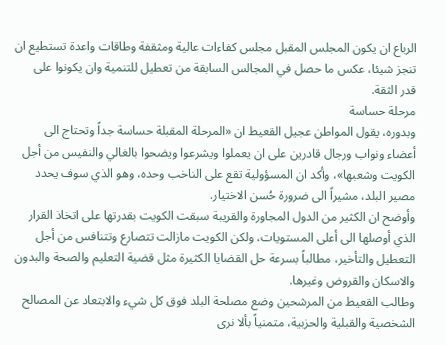الرباع ان يكون المجلس المقبل مجلس كفاءات عالية ومثقفة وطاقات واعدة تستطيع ان تنجز شيئا، عكس ما حصل في المجالس السابقة من تعطيل للتنمية وان يكونوا على قدر الثقة.
مرحلة حساسة
وبدوره، يقول المواطن عجيل القعيط ان «المرحلة المقبلة حساسة جداً وتحتاج الى أعضاء ونواب ورجال قادرين على ان يعملوا ويشرعوا ويضحوا بالغالي والنفيس من أجل الكويت وشعبها»، وأكد ان المسؤولية تقع على الناخب وحده، وهو الذي سوف يحدد مصير البلد، مشيراً الى ضرورة حُسن الاختيار.
وأوضح ان الكثير من الدول المجاورة والقريبة سبقت الكويت بقدرتها على اتخاذ القرار الذي أوصلها الى أعلى المستويات، ولكن الكويت مازالت تتصارع وتتنافس من أجل التعطيل والتأخير، مطالباً بسرعة حل القضايا الكثيرة مثل قضية التعليم والصحة والبدون والاسكان والقروض وغيرها.
وطالب القعيط من المرشحين وضع مصلحة البلد فوق كل شيء والابتعاد عن المصالح الشخصية والقبلية والحزبية، متمنياً بألا نرى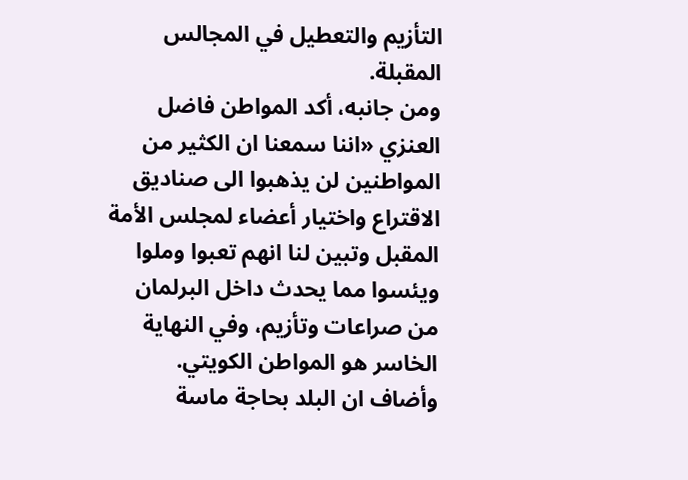التأزيم والتعطيل في المجالس المقبلة.
ومن جانبه، أكد المواطن فاضل العنزي «اننا سمعنا ان الكثير من المواطنين لن يذهبوا الى صناديق الاقتراع واختيار أعضاء لمجلس الأمة المقبل وتبين لنا انهم تعبوا وملوا ويئسوا مما يحدث داخل البرلمان من صراعات وتأزيم، وفي النهاية الخاسر هو المواطن الكويتي.
وأضاف ان البلد بحاجة ماسة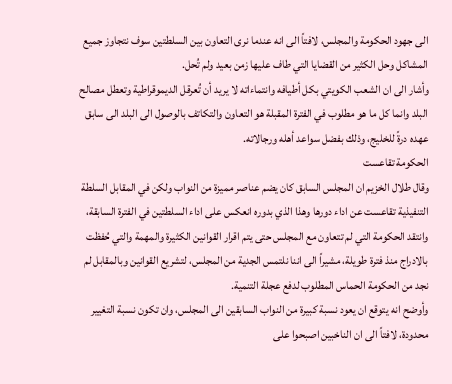الى جهود الحكومة والمجلس، لافتاً الى انه عندما نرى التعاون بين السلطتين سوف نتجاوز جميع المشاكل وحل الكثير من القضايا التي طاف عليها زمن بعيد ولم تُحل.
وأشار الى ان الشعب الكويتي بكل أطيافه وانتماءاته لا يريد أن تُعرقل الديموقراطية وتعطل مصالح البلد وانما كل ما هو مطلوب في الفترة المقبلة هو التعاون والتكاتف بالوصول الى البلد الى سابق عهده درةً للخليج، وذلك بفضل سواعد أهله ورجالاته.
الحكومة تقاعست
وقال طلال الخزيم ان المجلس السابق كان يضم عناصر مميزة من النواب ولكن في المقابل السلطة التنفيذية تقاعست عن اداء دورها وهذا الذي بدوره انعكس على اداء السلطتين في الفترة السابقة، وانتقد الحكومة التي لم تتعاون مع المجلس حتى يتم اقرار القوانين الكثيرة والمهمة والتي حُفظت بالادراج منذ فترة طويلة، مشيراً الى اننا نلتمس الجدية من المجلس، لتشريع القوانين وبالمقابل لم نجد من الحكومة الحماس المطلوب لدفع عجلة التنمية.
وأوضح انه يتوقع ان يعود نسبة كبيرة من النواب السابقين الى المجلس، وان تكون نسبة التغيير محدودة، لافتاً الى ان الناخبين اصبحوا على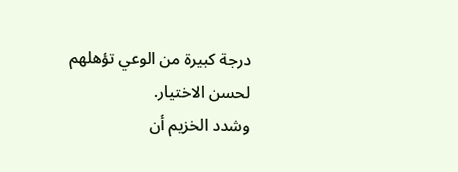درجة كبيرة من الوعي تؤهلهم لحسن الاختيار.
وشدد الخزيم أن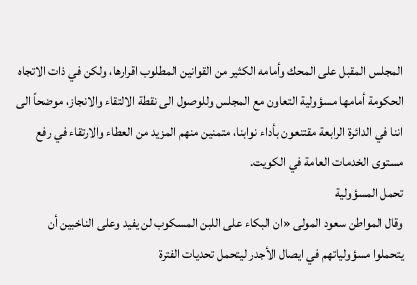المجلس المقبل على المحك وأمامه الكثير من القوانين المطلوب اقرارها، ولكن في ذات الاتجاه الحكومة أمامها مسؤولية التعاون مع المجلس وللوصول الى نقطة الالتقاء والانجاز، موضحاً الى اننا في الدائرة الرابعة مقتنعون بأداء نوابنا، متمنين منهم المزيد من العطاء والارتقاء في رفع مستوى الخدمات العامة في الكويت.
تحمل المسؤولية
وقال المواطن سعود المولى «ان البكاء على اللبن المسكوب لن يفيد وعلى الناخبين أن يتحملوا مسؤولياتهم في ايصال الأجدر ليتحمل تحديات الفترة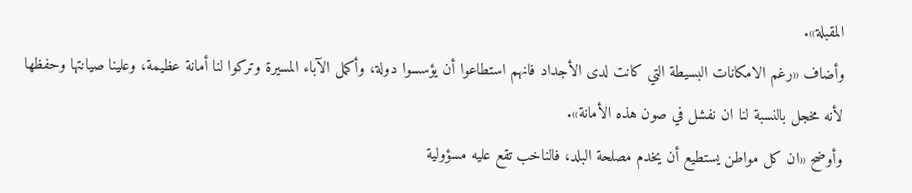المقبلة».
وأضاف «رغم الامكانات البسيطة التي كانت لدى الأجداد فانهم استطاعوا أن يؤسسوا دولة، وأكمل الآباء المسيرة وتركوا لنا أمانة عظيمة، وعلينا صيانتها وحفظها لأنه مخجل بالنسبة لنا ان نفشل في صون هذه الأمانة».
وأوضح «ان كل مواطن يستطيع أن يخدم مصلحة البلد، فالناخب تقع عليه مسؤولية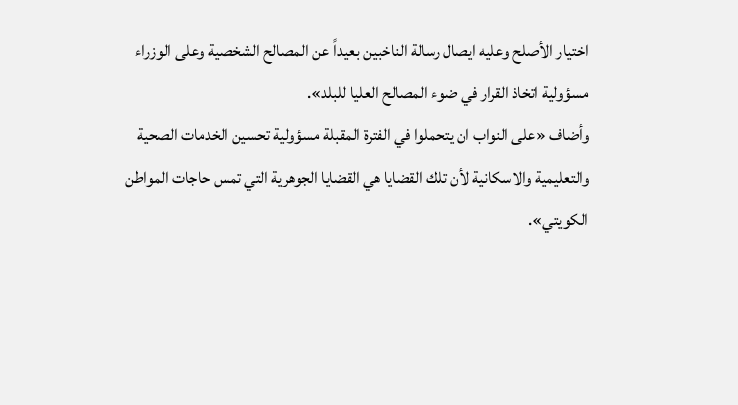اختيار الأصلح وعليه ايصال رسالة الناخبين بعيداً عن المصالح الشخصية وعلى الوزراء مسؤولية اتخاذ القرار في ضوء المصالح العليا للبلد».
وأضاف «على النواب ان يتحملوا في الفترة المقبلة مسؤولية تحسين الخدمات الصحية والتعليمية والاسكانية لأن تلك القضايا هي القضايا الجوهرية التي تمس حاجات المواطن الكويتي».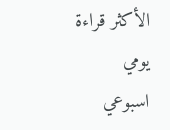الأكثر قراءة
يومي
اسبوعي